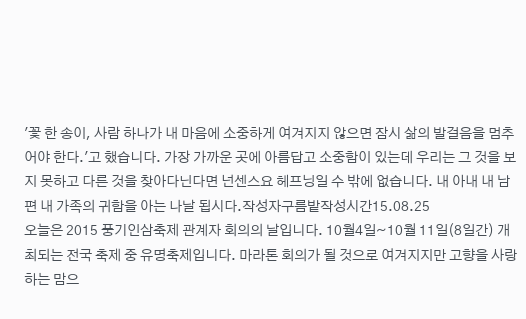'꽃 한 송이, 사람 하나가 내 마음에 소중하게 여겨지지 않으면 잠시 삶의 발걸음을 멈추어야 한다.'고 했습니다. 가장 가까운 곳에 아름답고 소중함이 있는데 우리는 그 것을 보지 못하고 다른 것을 찾아다닌다면 넌센스요 헤프닝일 수 밖에 없습니다. 내 아내 내 남편 내 가족의 귀함을 아는 나날 됩시다.작성자구름밭작성시간15.08.25
오늘은 2015 풍기인삼축제 관계자 회의의 날입니다. 10월4일~10월 11일(8일간) 개최되는 전국 축제 중 유명축제입니다. 마라톤 회의가 될 것으로 여겨지지만 고향을 사랑하는 맘으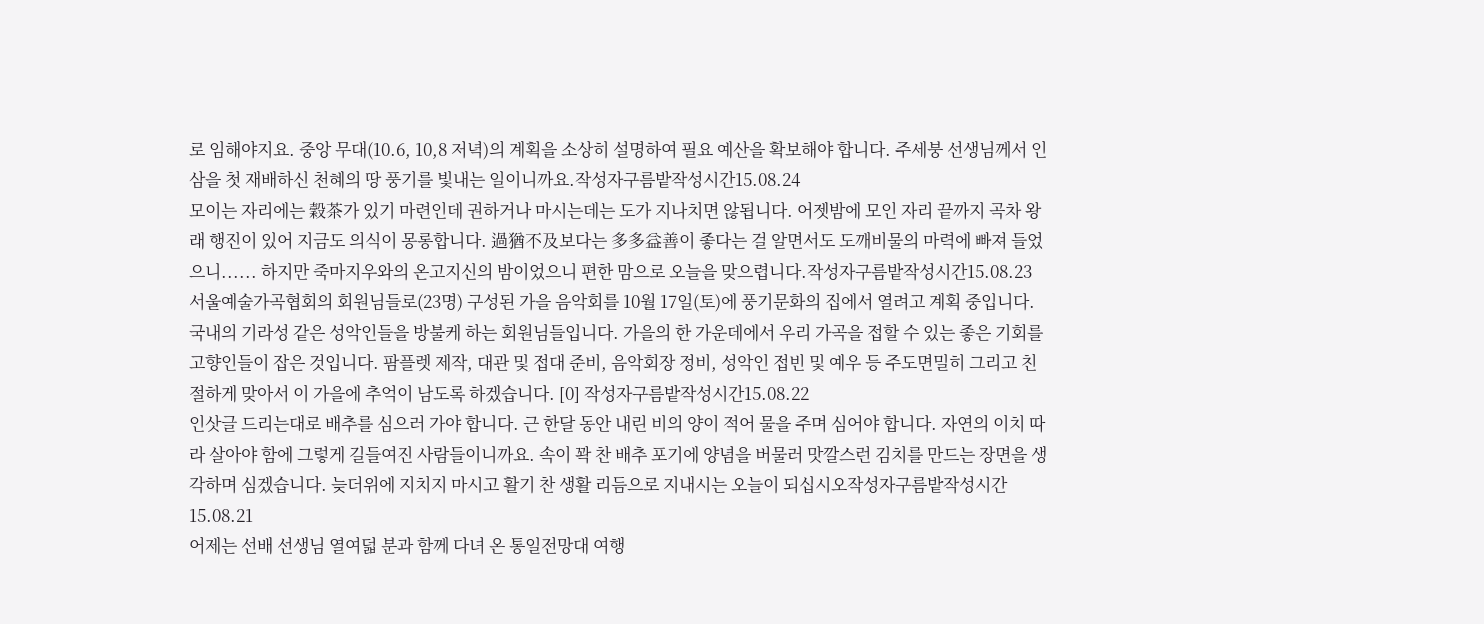로 임해야지요. 중앙 무대(10.6, 10,8 저녁)의 계획을 소상히 설명하여 필요 예산을 확보해야 합니다. 주세붕 선생님께서 인삼을 첫 재배하신 천혜의 땅 풍기를 빛내는 일이니까요.작성자구름밭작성시간15.08.24
모이는 자리에는 穀茶가 있기 마련인데 권하거나 마시는데는 도가 지나치면 않됩니다. 어젯밤에 모인 자리 끝까지 곡차 왕래 행진이 있어 지금도 의식이 몽롱합니다. 過猶不及보다는 多多益善이 좋다는 걸 알면서도 도깨비물의 마력에 빠져 들었으니...... 하지만 죽마지우와의 온고지신의 밤이었으니 편한 맘으로 오늘을 맞으렵니다.작성자구름밭작성시간15.08.23
서울예술가곡협회의 회원님들로(23명) 구성된 가을 음악회를 10월 17일(토)에 풍기문화의 집에서 열려고 계획 중입니다. 국내의 기라성 같은 성악인들을 방불케 하는 회원님들입니다. 가을의 한 가운데에서 우리 가곡을 접할 수 있는 좋은 기회를 고향인들이 잡은 것입니다. 팜플렛 제작, 대관 및 접대 준비, 음악회장 정비, 성악인 접빈 및 예우 등 주도면밀히 그리고 친절하게 맞아서 이 가을에 추억이 남도록 하겠습니다. [0] 작성자구름밭작성시간15.08.22
인삿글 드리는대로 배추를 심으러 가야 합니다. 근 한달 동안 내린 비의 양이 적어 물을 주며 심어야 합니다. 자연의 이치 따라 살아야 함에 그렇게 길들여진 사람들이니까요. 속이 꽉 찬 배추 포기에 양념을 버물러 맛깔스런 김치를 만드는 장면을 생각하며 심겠습니다. 늦더위에 지치지 마시고 활기 찬 생활 리듬으로 지내시는 오늘이 되십시오작성자구름밭작성시간15.08.21
어제는 선배 선생님 열여덟 분과 함께 다녀 온 통일전망대 여행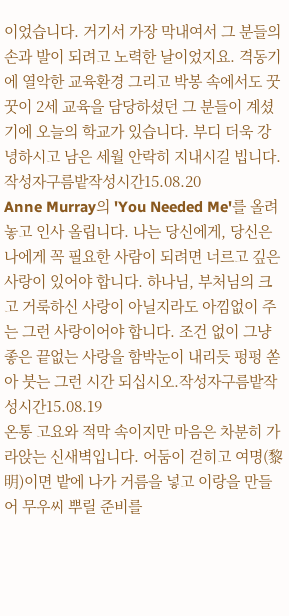이었습니다. 거기서 가장 막내여서 그 분들의 손과 발이 되려고 노력한 날이었지요. 격동기에 열악한 교육환경 그리고 박봉 속에서도 꿋꿋이 2세 교육을 담당하셨던 그 분들이 계셨기에 오늘의 학교가 있습니다. 부디 더욱 강녕하시고 남은 세월 안락히 지내시길 빕니다.작성자구름밭작성시간15.08.20
Anne Murray의 'You Needed Me'를 올려 놓고 인사 올립니다. 나는 당신에게, 당신은 나에게 꼭 필요한 사람이 되려면 너르고 깊은 사랑이 있어야 합니다. 하나님, 부처님의 크고 거룩하신 사랑이 아닐지라도 아낌없이 주는 그런 사랑이어야 합니다. 조건 없이 그냥 좋은 끝없는 사랑을 함박눈이 내리듯 펑펑 쏟아 붓는 그런 시간 되십시오.작성자구름밭작성시간15.08.19
온통 고요와 적막 속이지만 마음은 차분히 가라앉는 신새벽입니다. 어둠이 걷히고 여명(黎明)이면 밭에 나가 거름을 넣고 이랑을 만들어 무우씨 뿌릴 준비를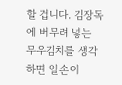할 겁니다. 김장독에 버무려 넣는 무우김치를 생각하면 일손이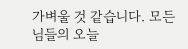가벼울 것 같습니다. 모든 님들의 오늘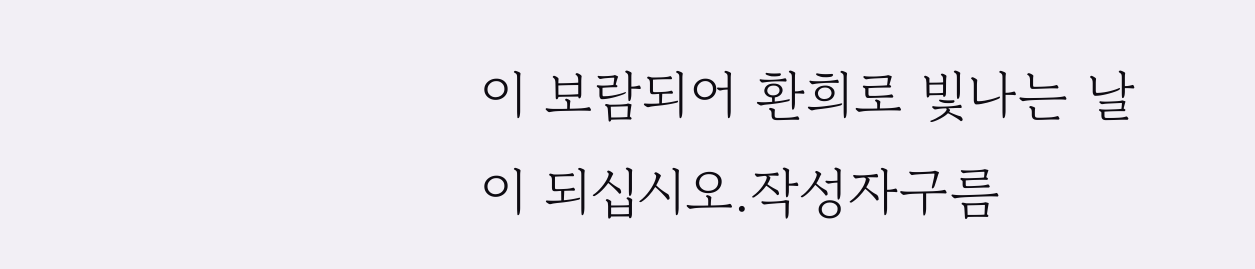이 보람되어 환희로 빛나는 날이 되십시오.작성자구름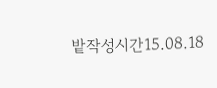밭작성시간15.08.18